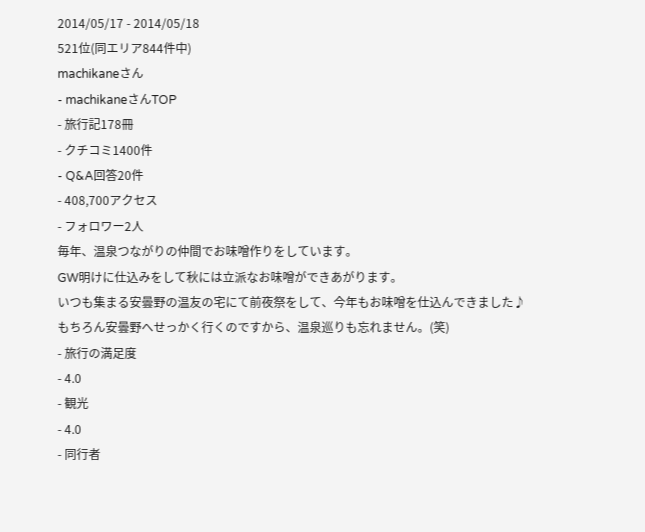2014/05/17 - 2014/05/18
521位(同エリア844件中)
machikaneさん
- machikaneさんTOP
- 旅行記178冊
- クチコミ1400件
- Q&A回答20件
- 408,700アクセス
- フォロワー2人
毎年、温泉つながりの仲間でお味噌作りをしています。
GW明けに仕込みをして秋には立派なお味噌ができあがります。
いつも集まる安曇野の温友の宅にて前夜祭をして、今年もお味噌を仕込んできました♪
もちろん安曇野へせっかく行くのですから、温泉巡りも忘れません。(笑)
- 旅行の満足度
- 4.0
- 観光
- 4.0
- 同行者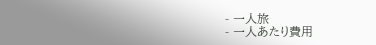- 一人旅
- 一人あたり費用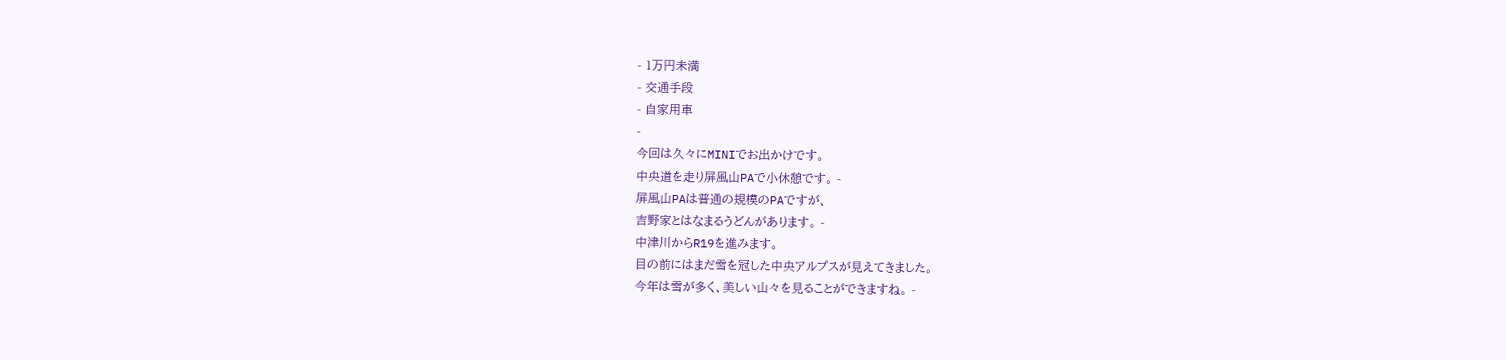- 1万円未満
- 交通手段
- 自家用車
-
今回は久々にMINIでお出かけです。
中央道を走り屏風山PAで小休憩です。 -
屏風山PAは普通の規模のPAですが、
吉野家とはなまるうどんがあります。 -
中津川からR19を進みます。
目の前にはまだ雪を冠した中央アルプスが見えてきました。
今年は雪が多く、美しい山々を見ることができますね。 -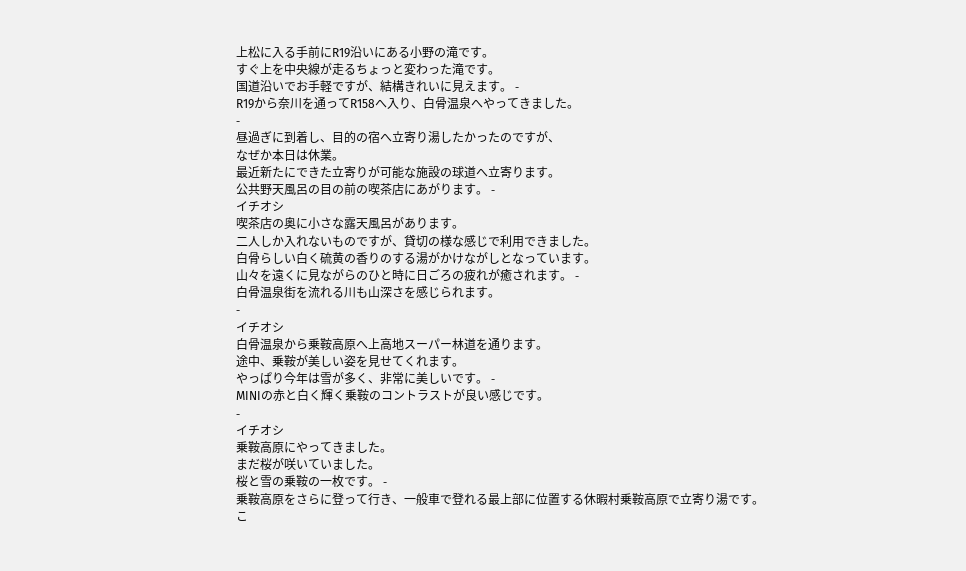上松に入る手前にR19沿いにある小野の滝です。
すぐ上を中央線が走るちょっと変わった滝です。
国道沿いでお手軽ですが、結構きれいに見えます。 -
R19から奈川を通ってR158へ入り、白骨温泉へやってきました。
-
昼過ぎに到着し、目的の宿へ立寄り湯したかったのですが、
なぜか本日は休業。
最近新たにできた立寄りが可能な施設の球道へ立寄ります。
公共野天風呂の目の前の喫茶店にあがります。 -
イチオシ
喫茶店の奥に小さな露天風呂があります。
二人しか入れないものですが、貸切の様な感じで利用できました。
白骨らしい白く硫黄の香りのする湯がかけながしとなっています。
山々を遠くに見ながらのひと時に日ごろの疲れが癒されます。 -
白骨温泉街を流れる川も山深さを感じられます。
-
イチオシ
白骨温泉から乗鞍高原へ上高地スーパー林道を通ります。
途中、乗鞍が美しい姿を見せてくれます。
やっぱり今年は雪が多く、非常に美しいです。 -
MINIの赤と白く輝く乗鞍のコントラストが良い感じです。
-
イチオシ
乗鞍高原にやってきました。
まだ桜が咲いていました。
桜と雪の乗鞍の一枚です。 -
乗鞍高原をさらに登って行き、一般車で登れる最上部に位置する休暇村乗鞍高原で立寄り湯です。
こ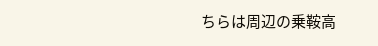ちらは周辺の乗鞍高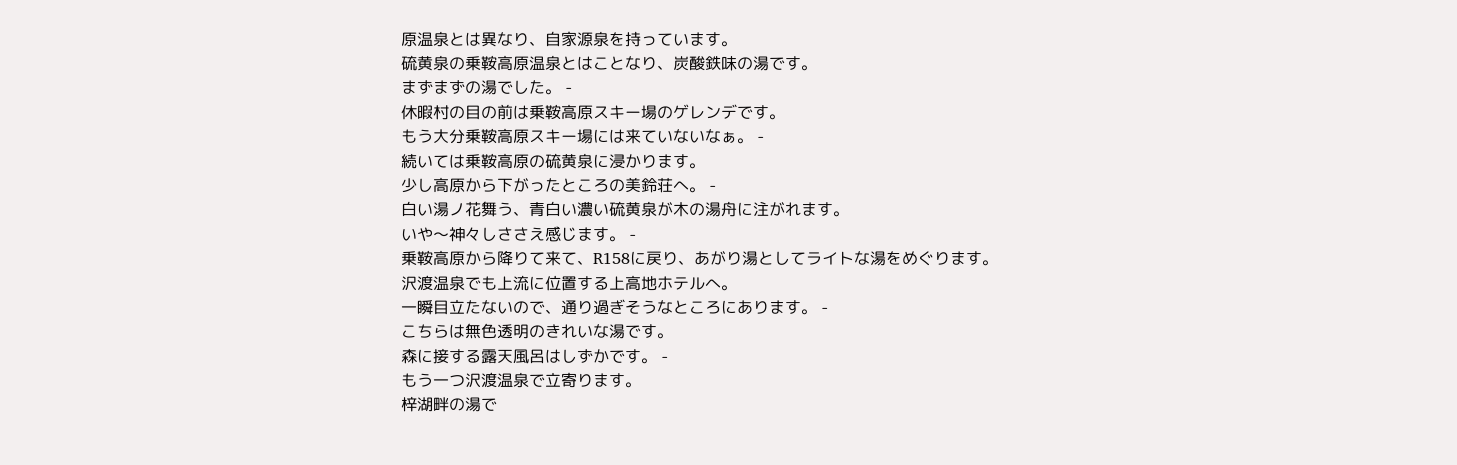原温泉とは異なり、自家源泉を持っています。
硫黄泉の乗鞍高原温泉とはことなり、炭酸鉄味の湯です。
まずまずの湯でした。 -
休暇村の目の前は乗鞍高原スキー場のゲレンデです。
もう大分乗鞍高原スキー場には来ていないなぁ。 -
続いては乗鞍高原の硫黄泉に浸かります。
少し高原から下がったところの美鈴荘へ。 -
白い湯ノ花舞う、青白い濃い硫黄泉が木の湯舟に注がれます。
いや〜神々しささえ感じます。 -
乗鞍高原から降りて来て、R158に戻り、あがり湯としてライトな湯をめぐります。
沢渡温泉でも上流に位置する上高地ホテルへ。
一瞬目立たないので、通り過ぎそうなところにあります。 -
こちらは無色透明のきれいな湯です。
森に接する露天風呂はしずかです。 -
もう一つ沢渡温泉で立寄ります。
梓湖畔の湯で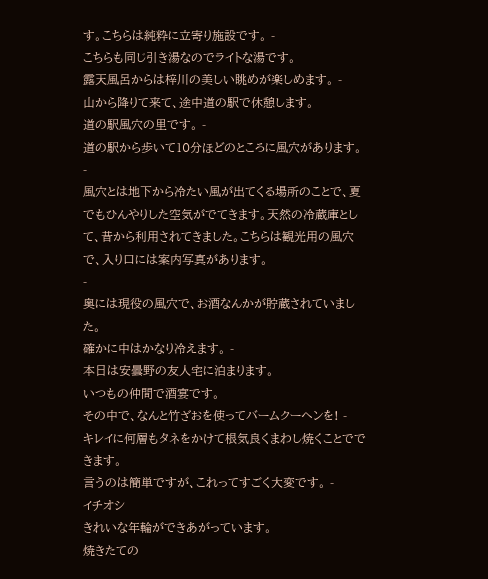す。こちらは純粋に立寄り施設です。 -
こちらも同じ引き湯なのでライトな湯です。
露天風呂からは梓川の美しい眺めが楽しめます。 -
山から降りて来て、途中道の駅で休憩します。
道の駅風穴の里です。 -
道の駅から歩いて10分ほどのところに風穴があります。
-
風穴とは地下から冷たい風が出てくる場所のことで、夏でもひんやりした空気がでてきます。天然の冷蔵庫として、昔から利用されてきました。こちらは観光用の風穴で、入り口には案内写真があります。
-
奥には現役の風穴で、お酒なんかが貯蔵されていました。
確かに中はかなり冷えます。 -
本日は安曇野の友人宅に泊まります。
いつもの仲間で酒宴です。
その中で、なんと竹ざおを使ってバームクーヘンを! -
キレイに何層もタネをかけて根気良くまわし焼くことでできます。
言うのは簡単ですが、これってすごく大変です。 -
イチオシ
きれいな年輪ができあがっています。
焼きたての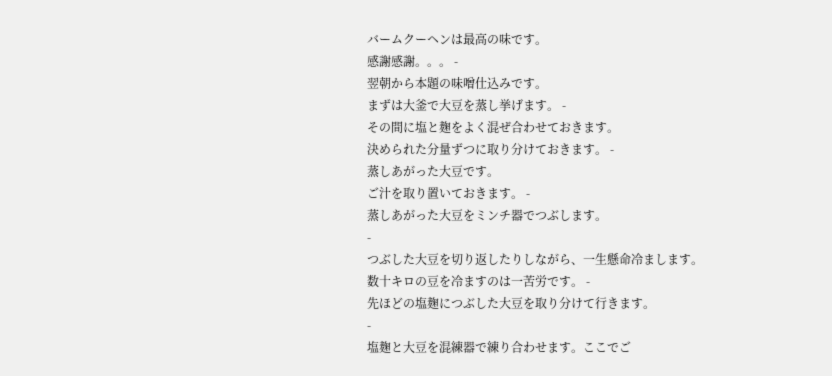バームクーヘンは最高の味です。
感謝感謝。。。 -
翌朝から本題の味噌仕込みです。
まずは大釜で大豆を蒸し挙げます。 -
その間に塩と麹をよく混ぜ合わせておきます。
決められた分量ずつに取り分けておきます。 -
蒸しあがった大豆です。
ご汁を取り置いておきます。 -
蒸しあがった大豆をミンチ器でつぶします。
-
つぶした大豆を切り返したりしながら、一生懸命冷まします。
数十キロの豆を冷ますのは一苦労です。 -
先ほどの塩麹につぶした大豆を取り分けて行きます。
-
塩麹と大豆を混練器で練り合わせます。ここでご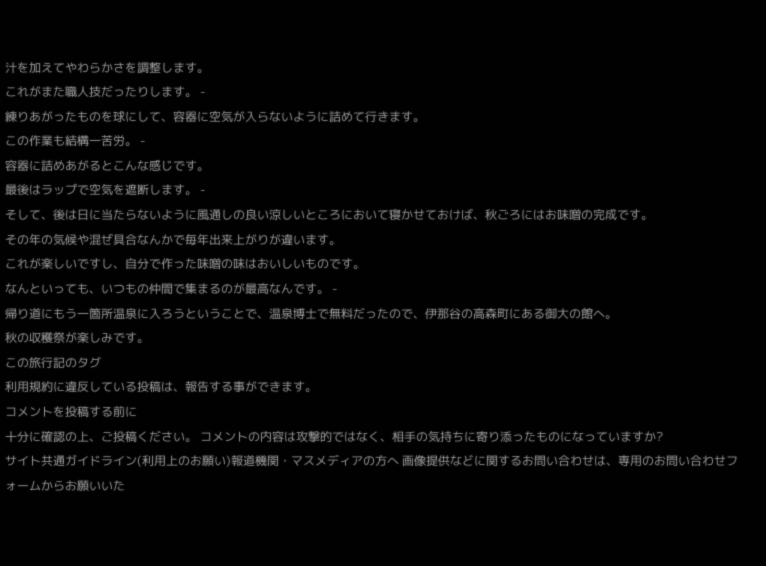汁を加えてやわらかさを調整します。
これがまた職人技だったりします。 -
練りあがったものを球にして、容器に空気が入らないように詰めて行きます。
この作業も結構一苦労。 -
容器に詰めあがるとこんな感じです。
最後はラップで空気を遮断します。 -
そして、後は日に当たらないように風通しの良い涼しいところにおいて寝かせておけば、秋ごろにはお味噌の完成です。
その年の気候や混ぜ具合なんかで毎年出来上がりが違います。
これが楽しいですし、自分で作った味噌の味はおいしいものです。
なんといっても、いつもの仲間で集まるのが最高なんです。 -
帰り道にもう一箇所温泉に入ろうということで、温泉博士で無料だったので、伊那谷の高森町にある御大の館へ。
秋の収穫祭が楽しみです。
この旅行記のタグ
利用規約に違反している投稿は、報告する事ができます。
コメントを投稿する前に
十分に確認の上、ご投稿ください。 コメントの内容は攻撃的ではなく、相手の気持ちに寄り添ったものになっていますか?
サイト共通ガイドライン(利用上のお願い)報道機関・マスメディアの方へ 画像提供などに関するお問い合わせは、専用のお問い合わせフォームからお願いいた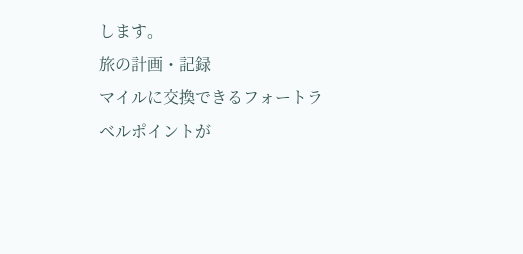します。
旅の計画・記録
マイルに交換できるフォートラベルポイントが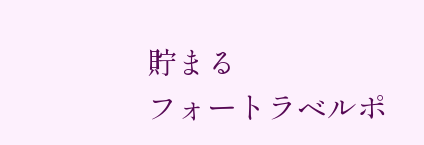貯まる
フォートラベルポ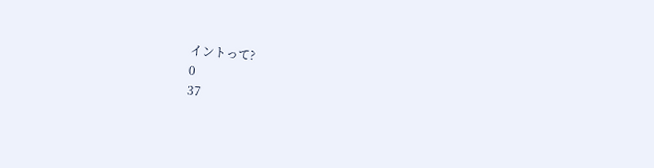イントって?
0
37